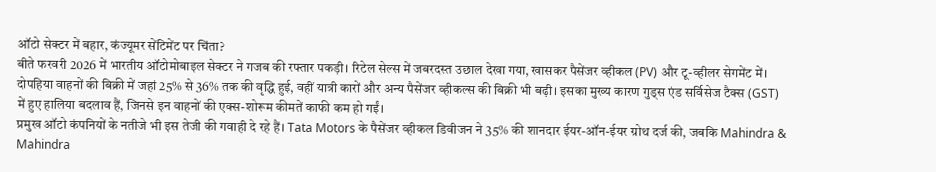ऑटो सेक्टर में बहार, कंज्यूमर सेंटिमेंट पर चिंता?
बीते फरवरी 2026 में भारतीय ऑटोमोबाइल सेक्टर ने गजब की रफ्तार पकड़ी। रिटेल सेल्स में जबरदस्त उछाल देखा गया, खासकर पैसेंजर व्हीकल (PV) और टू-व्हीलर सेगमेंट में। दोपहिया वाहनों की बिक्री में जहां 25% से 36% तक की वृद्धि हुई, वहीं यात्री कारों और अन्य पैसेंजर व्हीकल्स की बिक्री भी बढ़ी। इसका मुख्य कारण गुड्स एंड सर्विसेज टैक्स (GST) में हुए हालिया बदलाव हैं, जिनसे इन वाहनों की एक्स-शोरूम कीमतें काफी कम हो गईं।
प्रमुख ऑटो कंपनियों के नतीजे भी इस तेजी की गवाही दे रहे हैं। Tata Motors के पैसेंजर व्हीकल डिवीजन ने 35% की शानदार ईयर-ऑन-ईयर ग्रोथ दर्ज की, जबकि Mahindra & Mahindra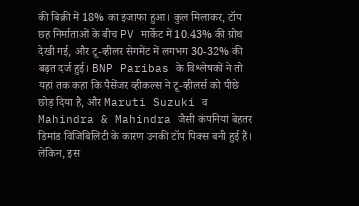की बिक्री में 18% का इजाफा हुआ। कुल मिलाकर, टॉप छह निर्माताओं के बीच PV मार्केट में 10.43% की ग्रोथ देखी गई, और टू-व्हीलर सेगमेंट में लगभग 30-32% की बढ़त दर्ज हुई। BNP Paribas के विश्लेषकों ने तो यहां तक कहा कि पैसेंजर व्हीकल्स ने टू-व्हीलर्स को पीछे छोड़ दिया है, और Maruti Suzuki व Mahindra & Mahindra जैसी कंपनियां बेहतर डिमांड विजिबिलिटी के कारण उनकी टॉप पिक्स बनी हुई हैं।
लेकिन, इस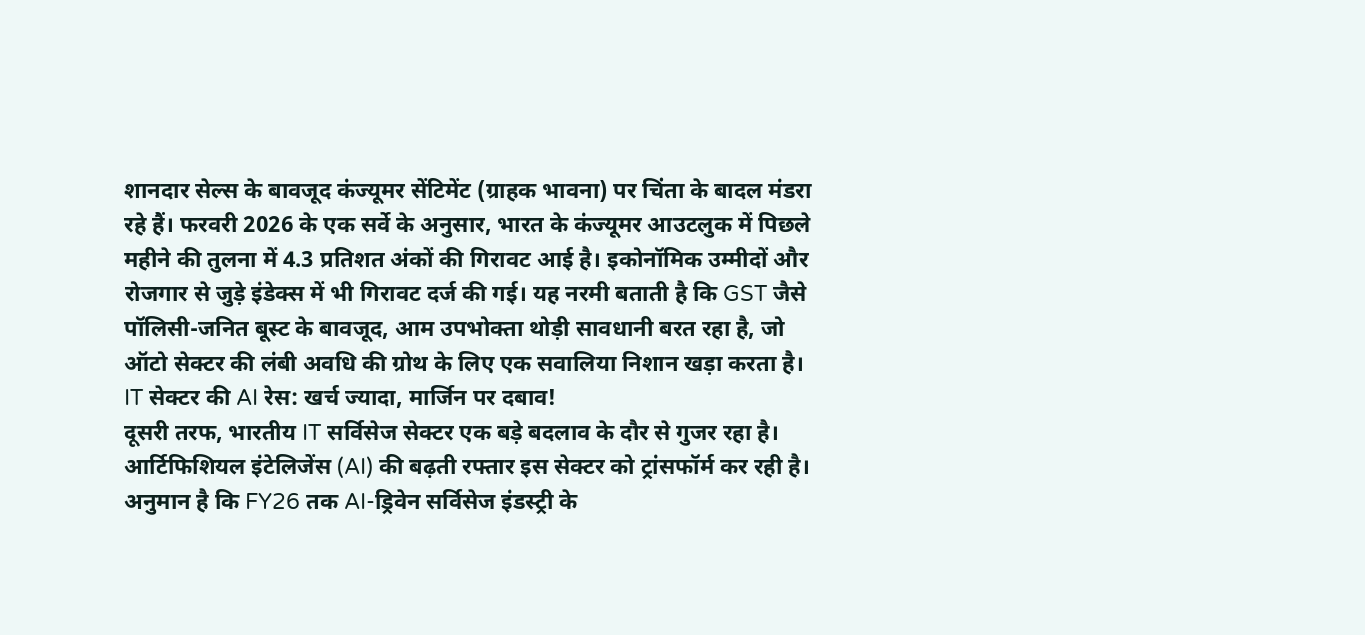शानदार सेल्स के बावजूद कंज्यूमर सेंटिमेंट (ग्राहक भावना) पर चिंता के बादल मंडरा रहे हैं। फरवरी 2026 के एक सर्वे के अनुसार, भारत के कंज्यूमर आउटलुक में पिछले महीने की तुलना में 4.3 प्रतिशत अंकों की गिरावट आई है। इकोनॉमिक उम्मीदों और रोजगार से जुड़े इंडेक्स में भी गिरावट दर्ज की गई। यह नरमी बताती है कि GST जैसे पॉलिसी-जनित बूस्ट के बावजूद, आम उपभोक्ता थोड़ी सावधानी बरत रहा है, जो ऑटो सेक्टर की लंबी अवधि की ग्रोथ के लिए एक सवालिया निशान खड़ा करता है।
IT सेक्टर की AI रेस: खर्च ज्यादा, मार्जिन पर दबाव!
दूसरी तरफ, भारतीय IT सर्विसेज सेक्टर एक बड़े बदलाव के दौर से गुजर रहा है। आर्टिफिशियल इंटेलिजेंस (AI) की बढ़ती रफ्तार इस सेक्टर को ट्रांसफॉर्म कर रही है। अनुमान है कि FY26 तक AI-ड्रिवेन सर्विसेज इंडस्ट्री के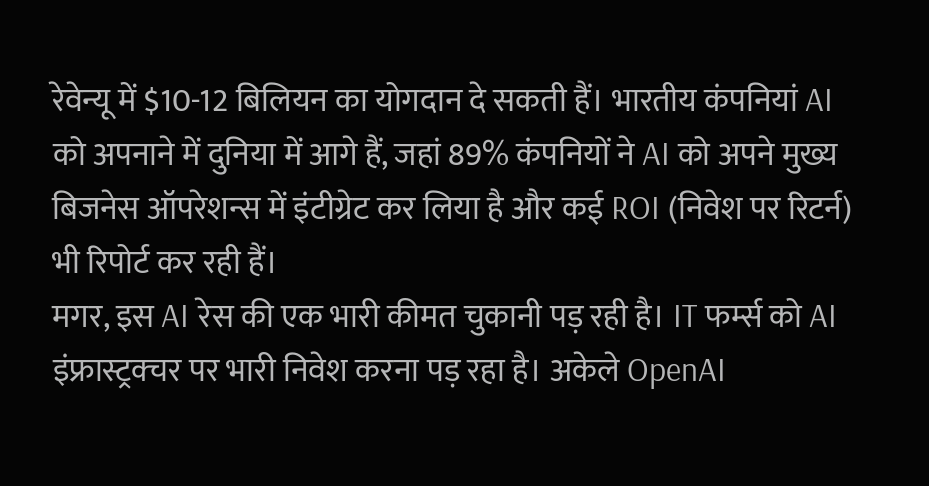रेवेन्यू में $10-12 बिलियन का योगदान दे सकती हैं। भारतीय कंपनियां AI को अपनाने में दुनिया में आगे हैं, जहां 89% कंपनियों ने AI को अपने मुख्य बिजनेस ऑपरेशन्स में इंटीग्रेट कर लिया है और कई ROI (निवेश पर रिटर्न) भी रिपोर्ट कर रही हैं।
मगर, इस AI रेस की एक भारी कीमत चुकानी पड़ रही है। IT फर्म्स को AI इंफ्रास्ट्रक्चर पर भारी निवेश करना पड़ रहा है। अकेले OpenAI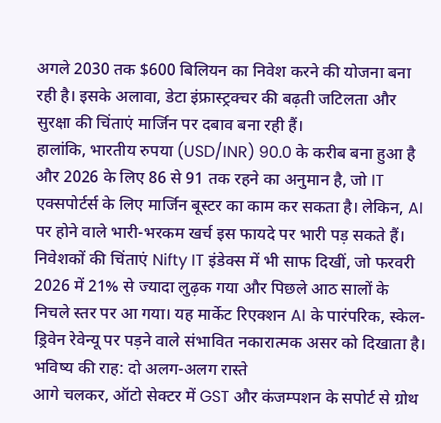अगले 2030 तक $600 बिलियन का निवेश करने की योजना बना रही है। इसके अलावा, डेटा इंफ्रास्ट्रक्चर की बढ़ती जटिलता और सुरक्षा की चिंताएं मार्जिन पर दबाव बना रही हैं।
हालांकि, भारतीय रुपया (USD/INR) 90.0 के करीब बना हुआ है और 2026 के लिए 86 से 91 तक रहने का अनुमान है, जो IT एक्सपोर्टर्स के लिए मार्जिन बूस्टर का काम कर सकता है। लेकिन, AI पर होने वाले भारी-भरकम खर्च इस फायदे पर भारी पड़ सकते हैं। निवेशकों की चिंताएं Nifty IT इंडेक्स में भी साफ दिखीं, जो फरवरी 2026 में 21% से ज्यादा लुढ़क गया और पिछले आठ सालों के निचले स्तर पर आ गया। यह मार्केट रिएक्शन AI के पारंपरिक, स्केल-ड्रिवेन रेवेन्यू पर पड़ने वाले संभावित नकारात्मक असर को दिखाता है।
भविष्य की राह: दो अलग-अलग रास्ते
आगे चलकर, ऑटो सेक्टर में GST और कंजम्पशन के सपोर्ट से ग्रोथ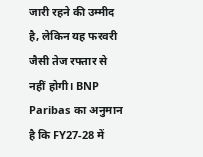जारी रहने की उम्मीद है, लेकिन यह फरवरी जैसी तेज रफ्तार से नहीं होगी। BNP Paribas का अनुमान है कि FY27-28 में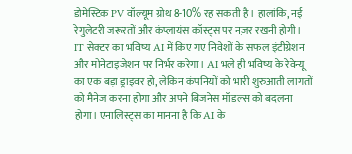डोमेस्टिक PV वॉल्यूम ग्रोथ 8-10% रह सकती है। हालांकि, नई रेगुलेटरी जरूरतों और कंप्लायंस कॉस्ट्स पर नज़र रखनी होगी।
IT सेक्टर का भविष्य AI में किए गए निवेशों के सफल इंटीग्रेशन और मोनेटाइजेशन पर निर्भर करेगा। AI भले ही भविष्य के रेवेन्यू का एक बड़ा ड्राइवर हो, लेकिन कंपनियों को भारी शुरुआती लागतों को मैनेज करना होगा और अपने बिजनेस मॉडल्स को बदलना होगा। एनालिस्ट्स का मानना है कि AI के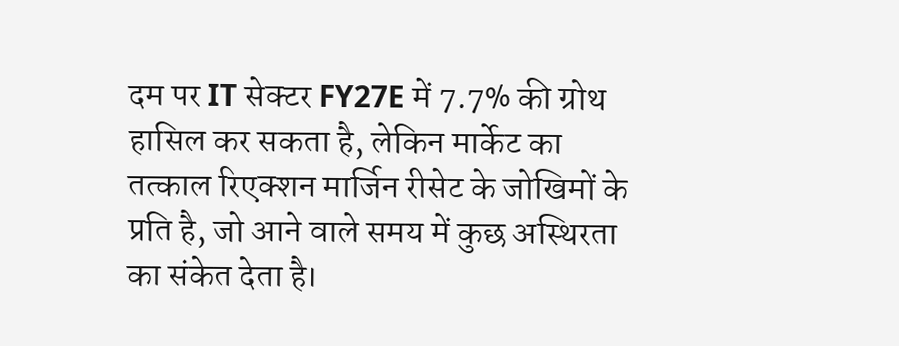दम पर IT सेक्टर FY27E में 7.7% की ग्रोथ हासिल कर सकता है, लेकिन मार्केट का तत्काल रिएक्शन मार्जिन रीसेट के जोखिमों के प्रति है, जो आने वाले समय में कुछ अस्थिरता का संकेत देता है।